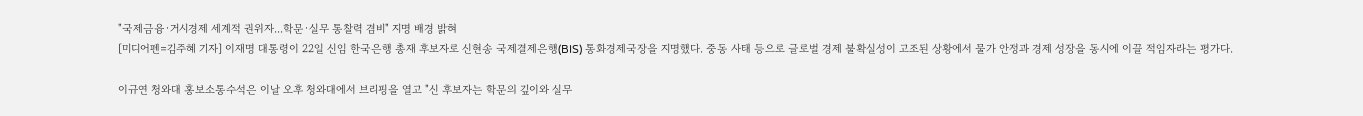"국제금융·거시경제 세계적 권위자...학문·실무 통찰력 겸비" 지명 배경 밝혀
[미디어펜=김주혜 기자] 이재명 대통령이 22일 신임 한국은행 총재 후보자로 신현송 국제결제은행(BIS) 통화경제국장을 지명했다. 중동 사태 등으로 글로벌 경제 불확실성이 고조된 상황에서 물가 안정과 경제 성장을 동시에 이끌 적임자라는 평가다.

이규연 청와대 홍보소통수석은 이날 오후 청와대에서 브리핑을 열고 "신 후보자는 학문의 깊이와 실무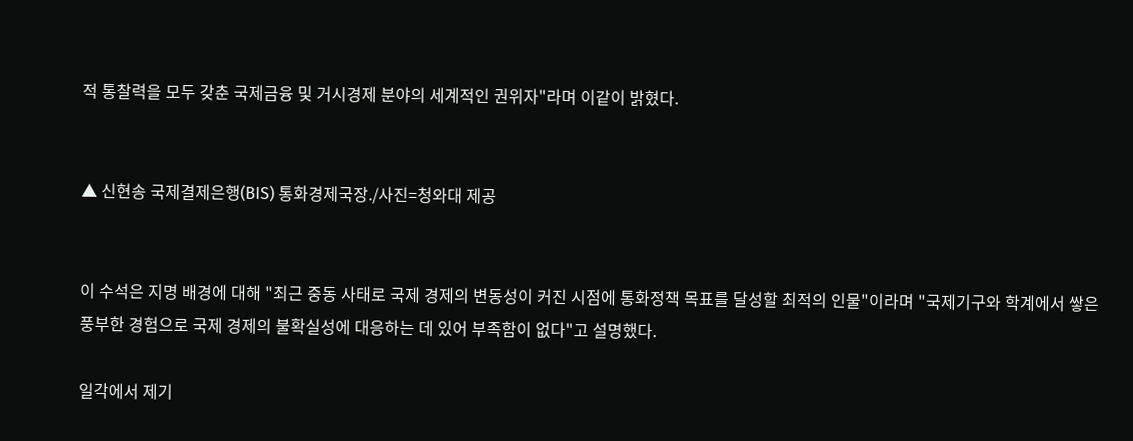적 통찰력을 모두 갖춘 국제금융 및 거시경제 분야의 세계적인 권위자"라며 이같이 밝혔다.


▲ 신현송 국제결제은행(BIS) 통화경제국장./사진=청와대 제공


이 수석은 지명 배경에 대해 "최근 중동 사태로 국제 경제의 변동성이 커진 시점에 통화정책 목표를 달성할 최적의 인물"이라며 "국제기구와 학계에서 쌓은 풍부한 경험으로 국제 경제의 불확실성에 대응하는 데 있어 부족함이 없다"고 설명했다.

일각에서 제기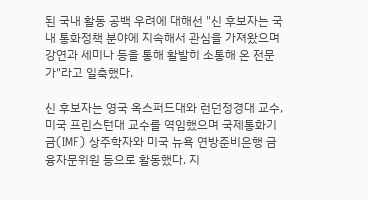된 국내 활동 공백 우려에 대해선 "신 후보자는 국내 통화정책 분야에 지속해서 관심을 가져왔으며 강연과 세미나 등을 통해 활발히 소통해 온 전문가"라고 일축했다.

신 후보자는 영국 옥스퍼드대와 런던정경대 교수, 미국 프린스턴대 교수를 역임했으며 국제통화기금(IMF) 상주학자와 미국 뉴욕 연방준비은행 금융자문위원 등으로 활동했다. 지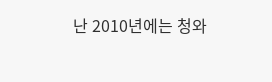난 2010년에는 청와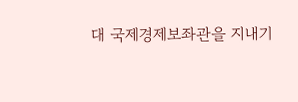대 국제경제보좌관을 지내기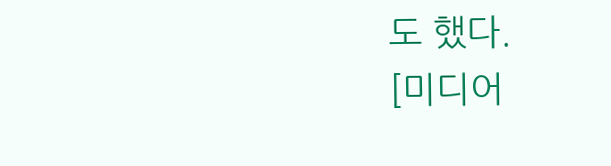도 했다.
[미디어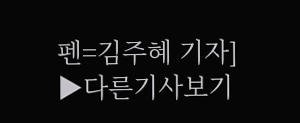펜=김주혜 기자] ▶다른기사보기